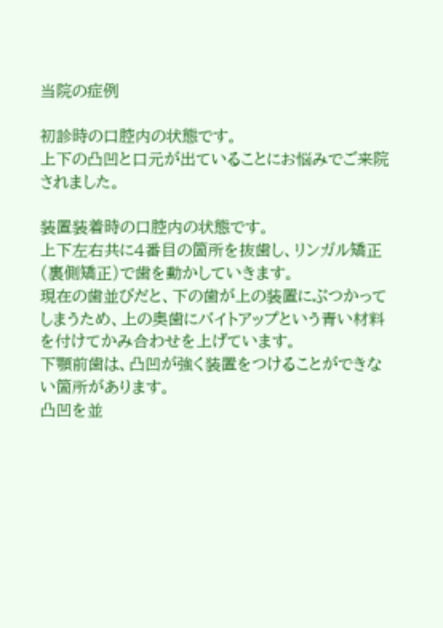当院の症例

初診時の口腔内の状態です。
上下の凸凹と口元が出ていることにお悩みでご来院されました。

装置装着時の口腔内の状態です。
上下左右共に4番目の箇所を抜歯し、リンガル矯正(裏側矯正)で歯を動かしていきます。
現在の歯並びだと、下の歯が上の装置にぶつかってしまうため、上の奥歯にバイトアップという青い材料を付けてかみ合わせを上げています。
下顎前歯は、凸凹が強く装置をつけることができない箇所があります。
凸凹を並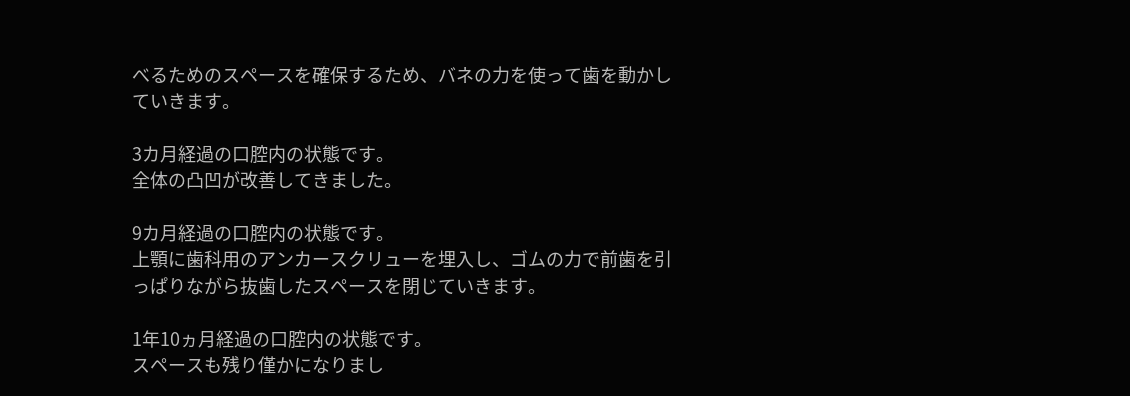べるためのスペースを確保するため、バネの力を使って歯を動かしていきます。

3カ月経過の口腔内の状態です。
全体の凸凹が改善してきました。

9カ月経過の口腔内の状態です。
上顎に歯科用のアンカースクリューを埋入し、ゴムの力で前歯を引っぱりながら抜歯したスペースを閉じていきます。

1年10ヵ月経過の口腔内の状態です。
スペースも残り僅かになりまし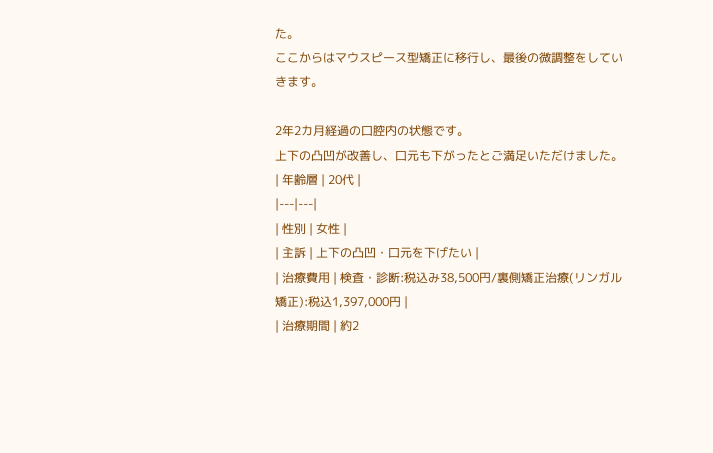た。
ここからはマウスピース型矯正に移行し、最後の微調整をしていきます。

2年2カ月経過の口腔内の状態です。
上下の凸凹が改善し、口元も下がったとご満足いただけました。
| 年齢層 | 20代 |
|---|---|
| 性別 | 女性 |
| 主訴 | 上下の凸凹・口元を下げたい |
| 治療費用 | 検査・診断:税込み38,500円/裏側矯正治療(リンガル矯正):税込1,397,000円 |
| 治療期間 | 約2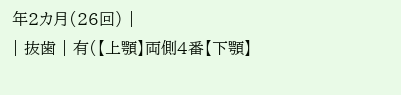年2カ月(26回) |
| 抜歯 | 有(【上顎】両側4番【下顎】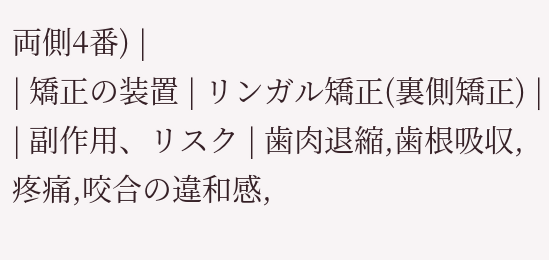両側4番) |
| 矯正の装置 | リンガル矯正(裏側矯正) |
| 副作用、リスク | 歯肉退縮,歯根吸収,疼痛,咬合の違和感,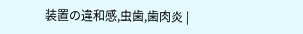装置の違和感,虫歯,歯肉炎 |